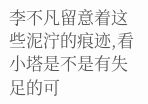李不凡留意着这些泥泞的痕迹,看小塔是不是有失足的可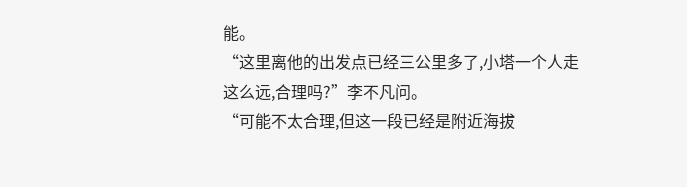能。
“这里离他的出发点已经三公里多了,小塔一个人走这么远,合理吗?”李不凡问。
“可能不太合理,但这一段已经是附近海拔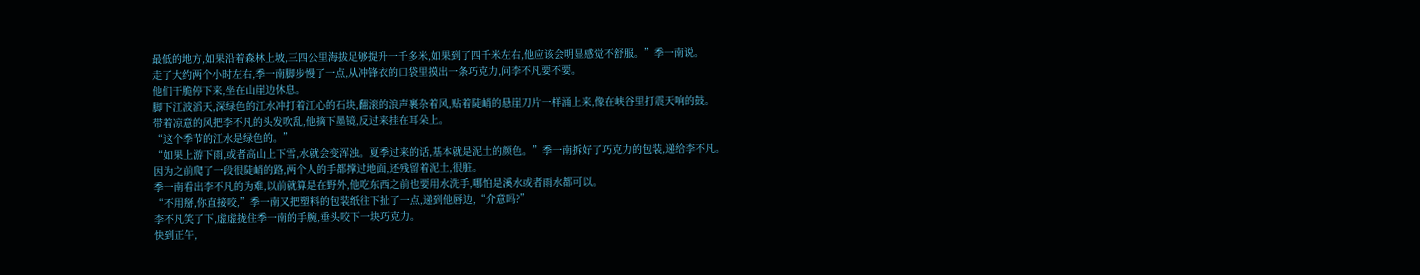最低的地方,如果沿着森林上坡,三四公里海拔足够提升一千多米,如果到了四千米左右,他应该会明显感觉不舒服。”季一南说。
走了大约两个小时左右,季一南脚步慢了一点,从冲锋衣的口袋里摸出一条巧克力,问李不凡要不要。
他们干脆停下来,坐在山崖边休息。
脚下江波滔天,深绿色的江水冲打着江心的石块,翻滚的浪声裹杂着风,贴着陡峭的悬崖刀片一样涌上来,像在峡谷里打震天响的鼓。
带着凉意的风把李不凡的头发吹乱,他摘下墨镜,反过来挂在耳朵上。
“这个季节的江水是绿色的。”
“如果上游下雨,或者高山上下雪,水就会变浑浊。夏季过来的话,基本就是泥土的颜色。”季一南拆好了巧克力的包装,递给李不凡。
因为之前爬了一段很陡峭的路,两个人的手都撑过地面,还残留着泥土,很脏。
季一南看出李不凡的为难,以前就算是在野外,他吃东西之前也要用水洗手,哪怕是溪水或者雨水都可以。
“不用掰,你直接咬,”季一南又把塑料的包装纸往下扯了一点,递到他唇边,“介意吗?”
李不凡笑了下,虚虚拢住季一南的手腕,垂头咬下一块巧克力。
快到正午,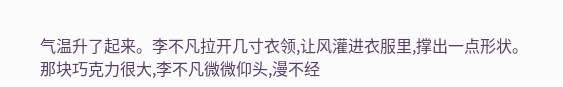气温升了起来。李不凡拉开几寸衣领,让风灌进衣服里,撑出一点形状。
那块巧克力很大,李不凡微微仰头,漫不经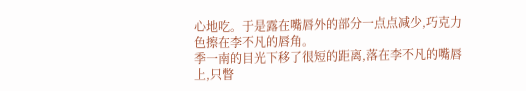心地吃。于是露在嘴唇外的部分一点点减少,巧克力色擦在李不凡的唇角。
季一南的目光下移了很短的距离,落在李不凡的嘴唇上,只瞥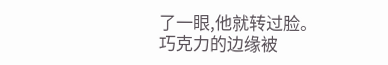了一眼,他就转过脸。
巧克力的边缘被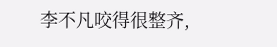李不凡咬得很整齐,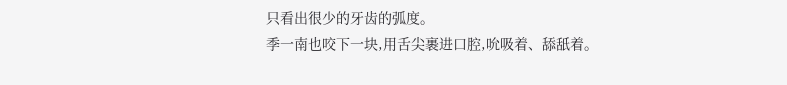只看出很少的牙齿的弧度。
季一南也咬下一块,用舌尖裹进口腔,吮吸着、舔舐着。